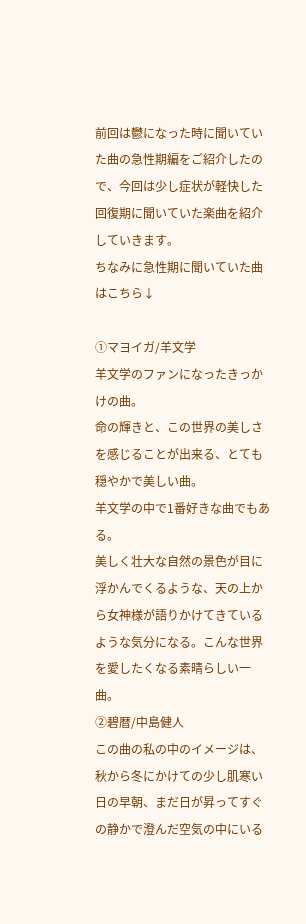前回は鬱になった時に聞いていた曲の急性期編をご紹介したので、今回は少し症状が軽快した回復期に聞いていた楽曲を紹介していきます。
ちなみに急性期に聞いていた曲はこちら↓

①マヨイガ/羊文学
羊文学のファンになったきっかけの曲。
命の輝きと、この世界の美しさを感じることが出来る、とても穏やかで美しい曲。
羊文学の中で1番好きな曲でもある。
美しく壮大な自然の景色が目に浮かんでくるような、天の上から女神様が語りかけてきているような気分になる。こんな世界を愛したくなる素晴らしい一曲。
②碧暦/中島健人
この曲の私の中のイメージは、秋から冬にかけての少し肌寒い日の早朝、まだ日が昇ってすぐの静かで澄んだ空気の中にいる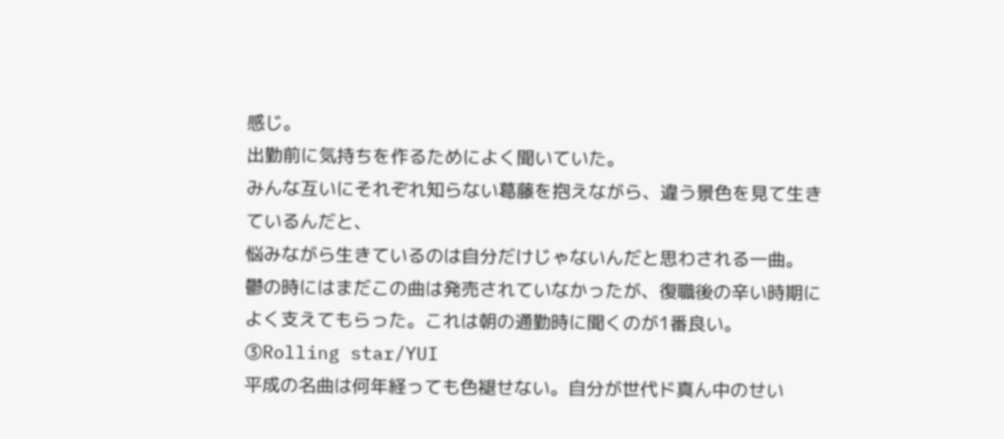感じ。
出勤前に気持ちを作るためによく聞いていた。
みんな互いにそれぞれ知らない葛藤を抱えながら、違う景色を見て生きているんだと、
悩みながら生きているのは自分だけじゃないんだと思わされる一曲。
鬱の時にはまだこの曲は発売されていなかったが、復職後の辛い時期によく支えてもらった。これは朝の通勤時に聞くのが1番良い。
③Rolling star/YUI
平成の名曲は何年経っても色褪せない。自分が世代ド真ん中のせい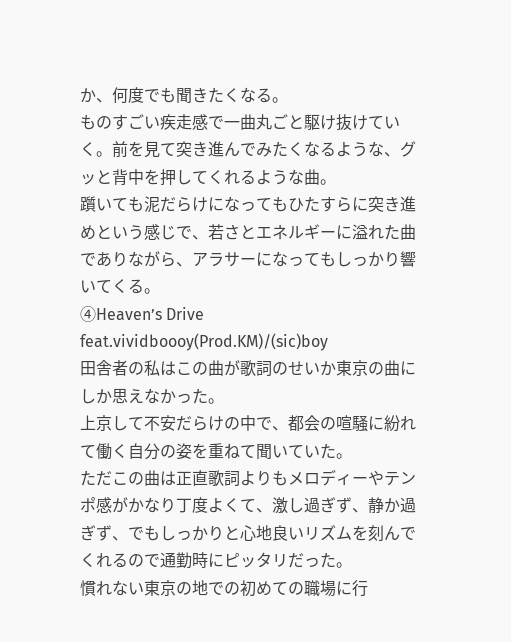か、何度でも聞きたくなる。
ものすごい疾走感で一曲丸ごと駆け抜けていく。前を見て突き進んでみたくなるような、グッと背中を押してくれるような曲。
躓いても泥だらけになってもひたすらに突き進めという感じで、若さとエネルギーに溢れた曲でありながら、アラサーになってもしっかり響いてくる。
④Heaven’s Drive feat.vividboooy(Prod.KM)/(sic)boy
田舎者の私はこの曲が歌詞のせいか東京の曲にしか思えなかった。
上京して不安だらけの中で、都会の喧騒に紛れて働く自分の姿を重ねて聞いていた。
ただこの曲は正直歌詞よりもメロディーやテンポ感がかなり丁度よくて、激し過ぎず、静か過ぎず、でもしっかりと心地良いリズムを刻んでくれるので通勤時にピッタリだった。
慣れない東京の地での初めての職場に行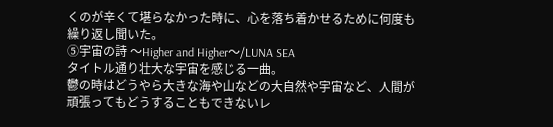くのが辛くて堪らなかった時に、心を落ち着かせるために何度も繰り返し聞いた。
⑤宇宙の詩 〜Higher and Higher〜/LUNA SEA
タイトル通り壮大な宇宙を感じる一曲。
鬱の時はどうやら大きな海や山などの大自然や宇宙など、人間が頑張ってもどうすることもできないレ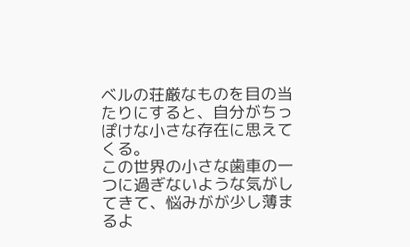ベルの荘厳なものを目の当たりにすると、自分がちっぽけな小さな存在に思えてくる。
この世界の小さな歯車の一つに過ぎないような気がしてきて、悩みがが少し薄まるよ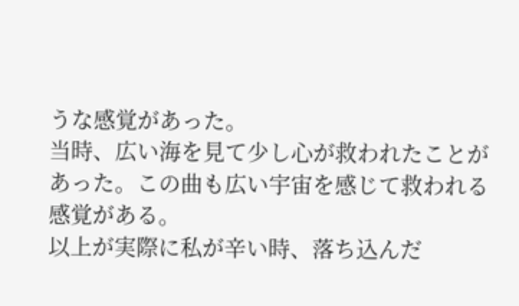うな感覚があった。
当時、広い海を見て少し心が救われたことがあった。この曲も広い宇宙を感じて救われる感覚がある。
以上が実際に私が辛い時、落ち込んだ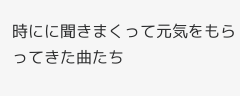時にに聞きまくって元気をもらってきた曲たち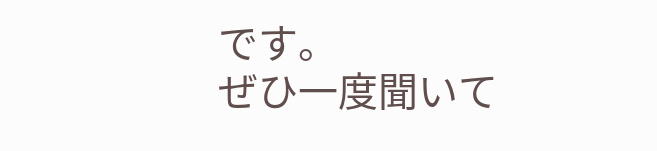です。
ぜひ一度聞いて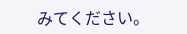みてください。